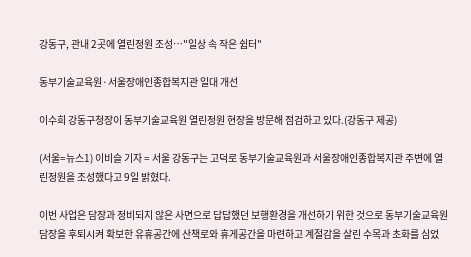강동구, 관내 2곳에 열린정원 조성…"일상 속 작은 쉼터"

동부기술교육원·서울장애인종합복지관 일대 개선

이수희 강동구청장이 동부기술교육원 열린정원 현장을 방문해 점검하고 있다.(강동구 제공)

(서울=뉴스1) 이비슬 기자 = 서울 강동구는 고덕로 동부기술교육원과 서울장애인종합복지관 주변에 열린정원을 조성했다고 9일 밝혔다.

이번 사업은 담장과 정비되지 않은 사면으로 답답했던 보행환경을 개선하기 위한 것으로 동부기술교육원 담장을 후퇴시켜 확보한 유휴공간에 산책로와 휴게공간을 마련하고 계절감을 살린 수목과 초화를 심었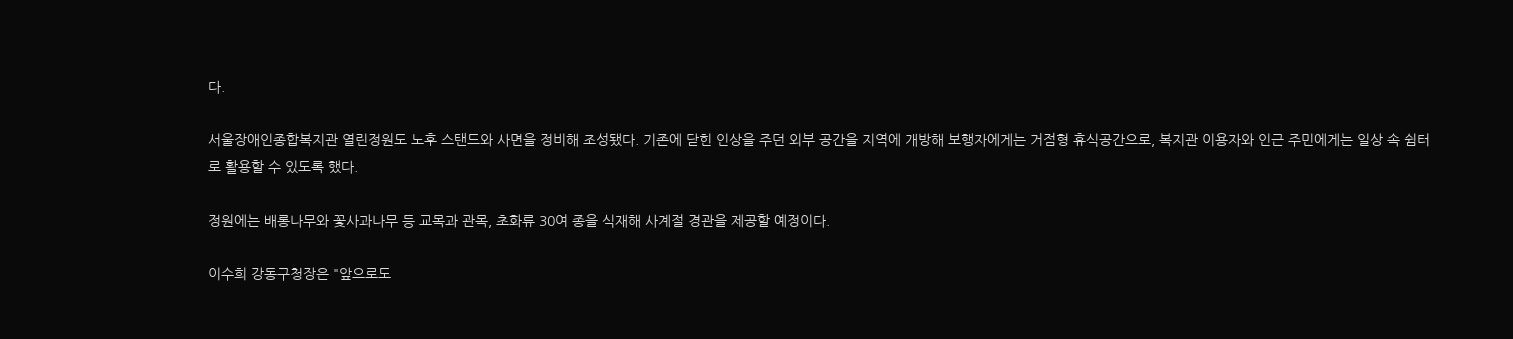다.

서울장애인종합복지관 열린정원도 노후 스탠드와 사면을 정비해 조성됐다. 기존에 닫힌 인상을 주던 외부 공간을 지역에 개방해 보행자에게는 거점형 휴식공간으로, 복지관 이용자와 인근 주민에게는 일상 속 쉼터로 활용할 수 있도록 했다.

정원에는 배롱나무와 꽃사과나무 등 교목과 관목, 초화류 30여 종을 식재해 사계절 경관을 제공할 예정이다.

이수희 강동구청장은 "앞으로도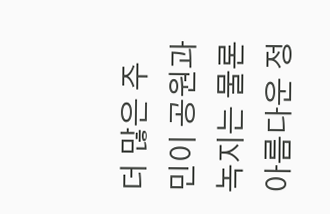더 많은 주민이 공원과 녹지는 물론 아름다운 정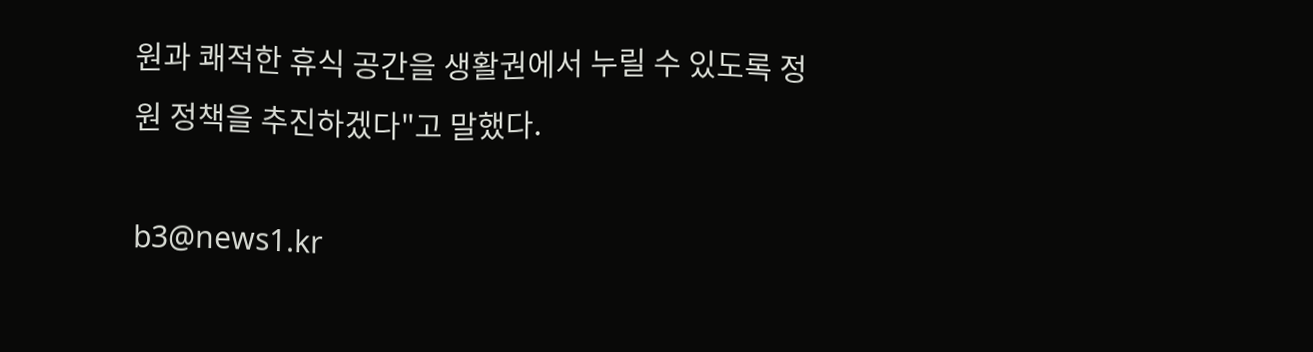원과 쾌적한 휴식 공간을 생활권에서 누릴 수 있도록 정원 정책을 추진하겠다"고 말했다.

b3@news1.kr